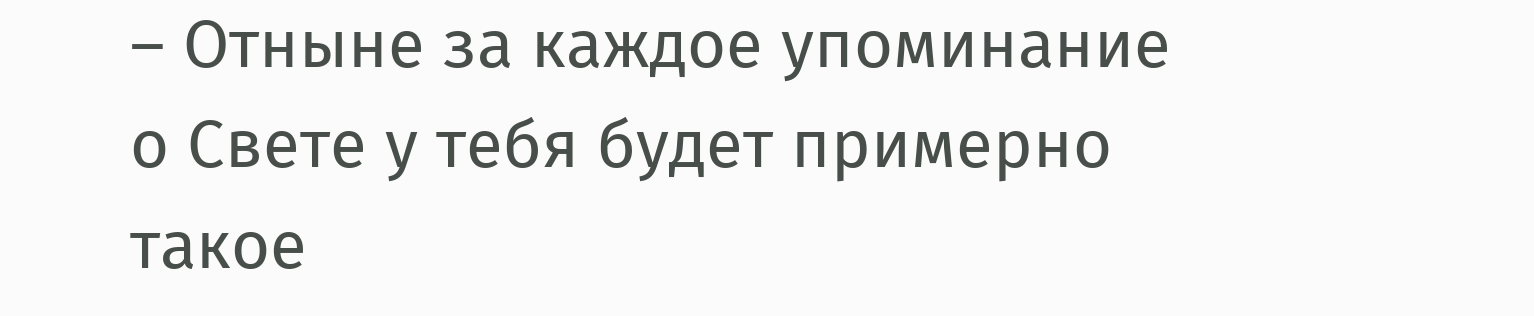– Отныне за каждое упоминание о Свете у тебя будет примерно такое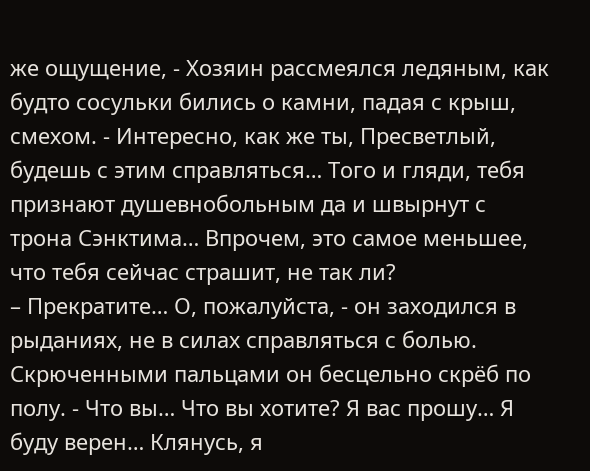же ощущение, - Хозяин рассмеялся ледяным, как будто сосульки бились о камни, падая с крыш, смехом. - Интересно, как же ты, Пресветлый, будешь с этим справляться… Того и гляди, тебя признают душевнобольным да и швырнут с трона Сэнктима… Впрочем, это самое меньшее, что тебя сейчас страшит, не так ли?
– Прекратите… О, пожалуйста, - он заходился в рыданиях, не в силах справляться с болью. Скрюченными пальцами он бесцельно скрёб по полу. - Что вы… Что вы хотите? Я вас прошу… Я буду верен… Клянусь, я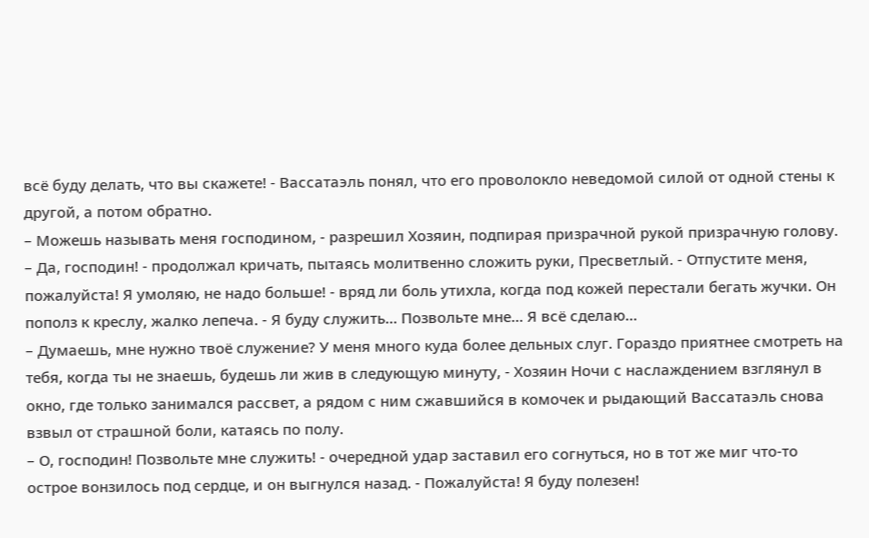всё буду делать, что вы скажете! - Вассатаэль понял, что его проволокло неведомой силой от одной стены к другой, а потом обратно.
– Можешь называть меня господином, - разрешил Хозяин, подпирая призрачной рукой призрачную голову.
– Да, господин! - продолжал кричать, пытаясь молитвенно сложить руки, Пресветлый. - Отпустите меня, пожалуйста! Я умоляю, не надо больше! - вряд ли боль утихла, когда под кожей перестали бегать жучки. Он пополз к креслу, жалко лепеча. - Я буду служить… Позвольте мне… Я всё сделаю…
– Думаешь, мне нужно твоё служение? У меня много куда более дельных слуг. Гораздо приятнее смотреть на тебя, когда ты не знаешь, будешь ли жив в следующую минуту, - Хозяин Ночи с наслаждением взглянул в окно, где только занимался рассвет, а рядом с ним сжавшийся в комочек и рыдающий Вассатаэль снова взвыл от страшной боли, катаясь по полу.
– О, господин! Позвольте мне служить! - очередной удар заставил его согнуться, но в тот же миг что-то острое вонзилось под сердце, и он выгнулся назад. - Пожалуйста! Я буду полезен!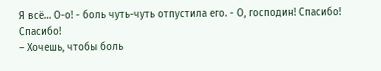Я всё… О-о! - боль чуть-чуть отпустила его. - О, господин! Спасибо! Спасибо!
– Хочешь, чтобы боль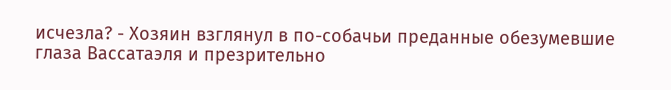исчезла? - Хозяин взглянул в по-собачьи преданные обезумевшие глаза Вассатаэля и презрительно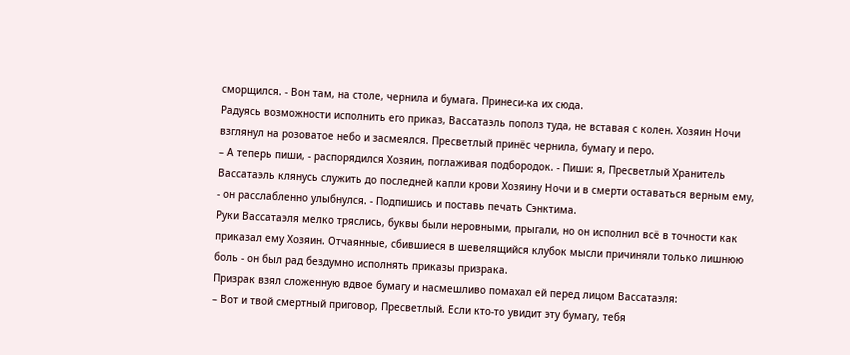сморщился. - Вон там, на столе, чернила и бумага. Принеси-ка их сюда.
Радуясь возможности исполнить его приказ, Вассатаэль пополз туда, не вставая с колен. Хозяин Ночи взглянул на розоватое небо и засмеялся. Пресветлый принёс чернила, бумагу и перо.
– А теперь пиши, - распорядился Хозяин, поглаживая подбородок. - Пиши: я, Пресветлый Хранитель Вассатаэль клянусь служить до последней капли крови Хозяину Ночи и в смерти оставаться верным ему, - он расслабленно улыбнулся. - Подпишись и поставь печать Сэнктима.
Руки Вассатаэля мелко тряслись, буквы были неровными, прыгали, но он исполнил всё в точности как приказал ему Хозяин. Отчаянные, сбившиеся в шевелящийся клубок мысли причиняли только лишнюю боль - он был рад бездумно исполнять приказы призрака.
Призрак взял сложенную вдвое бумагу и насмешливо помахал ей перед лицом Вассатаэля:
– Вот и твой смертный приговор, Пресветлый. Если кто-то увидит эту бумагу, тебя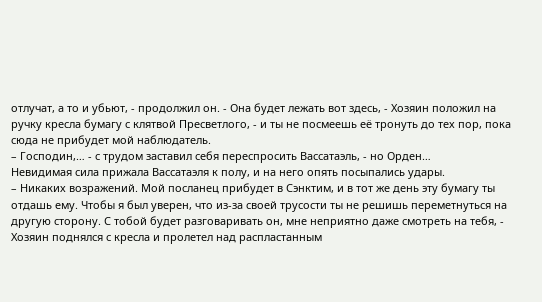отлучат, а то и убьют, - продолжил он. - Она будет лежать вот здесь, - Хозяин положил на ручку кресла бумагу с клятвой Пресветлого, - и ты не посмеешь её тронуть до тех пор, пока сюда не прибудет мой наблюдатель.
– Господин,… - с трудом заставил себя переспросить Вассатаэль, - но Орден…
Невидимая сила прижала Вассатаэля к полу, и на него опять посыпались удары.
– Никаких возражений. Мой посланец прибудет в Сэнктим, и в тот же день эту бумагу ты отдашь ему. Чтобы я был уверен, что из-за своей трусости ты не решишь переметнуться на другую сторону. С тобой будет разговаривать он, мне неприятно даже смотреть на тебя, - Хозяин поднялся с кресла и пролетел над распластанным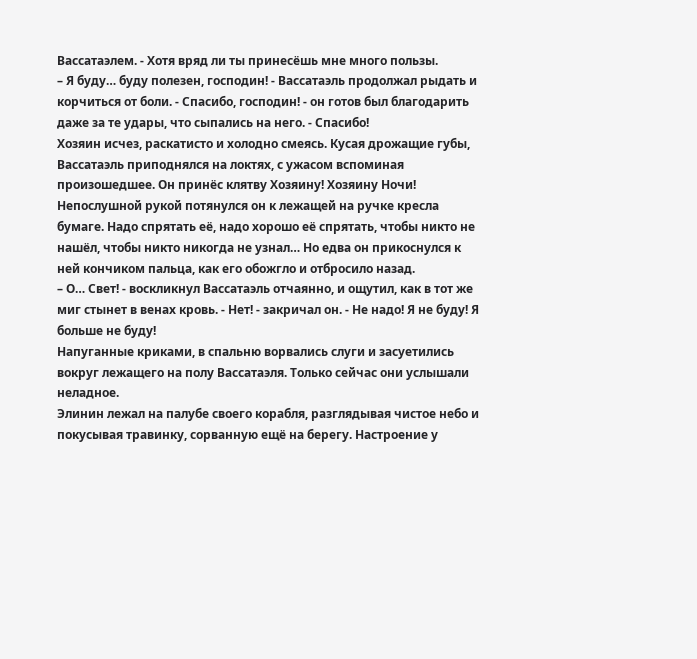Вассатаэлем. - Хотя вряд ли ты принесёшь мне много пользы.
– Я буду… буду полезен, господин! - Вассатаэль продолжал рыдать и корчиться от боли. - Спасибо, господин! - он готов был благодарить даже за те удары, что сыпались на него. - Спасибо!
Хозяин исчез, раскатисто и холодно смеясь. Кусая дрожащие губы, Вассатаэль приподнялся на локтях, с ужасом вспоминая произошедшее. Он принёс клятву Хозяину! Хозяину Ночи!
Непослушной рукой потянулся он к лежащей на ручке кресла бумаге. Надо спрятать её, надо хорошо её спрятать, чтобы никто не нашёл, чтобы никто никогда не узнал… Но едва он прикоснулся к ней кончиком пальца, как его обожгло и отбросило назад.
– О… Свет! - воскликнул Вассатаэль отчаянно, и ощутил, как в тот же миг стынет в венах кровь. - Нет! - закричал он. - Не надо! Я не буду! Я больше не буду!
Напуганные криками, в спальню ворвались слуги и засуетились вокруг лежащего на полу Вассатаэля. Только сейчас они услышали неладное.
Элинин лежал на палубе своего корабля, разглядывая чистое небо и покусывая травинку, сорванную ещё на берегу. Настроение у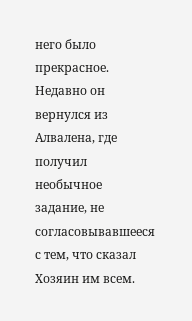него было прекрасное.
Недавно он вернулся из Алвалена, где получил необычное задание, не согласовывавшееся с тем, что сказал Хозяин им всем.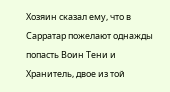Хозяин сказал ему, что в Сарратар пожелают однажды попасть Воин Тени и Хранитель, двое из той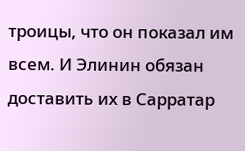троицы, что он показал им всем. И Элинин обязан доставить их в Сарратар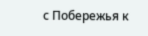с Побережья к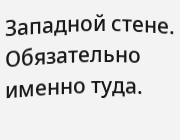Западной стене. Обязательно именно туда.